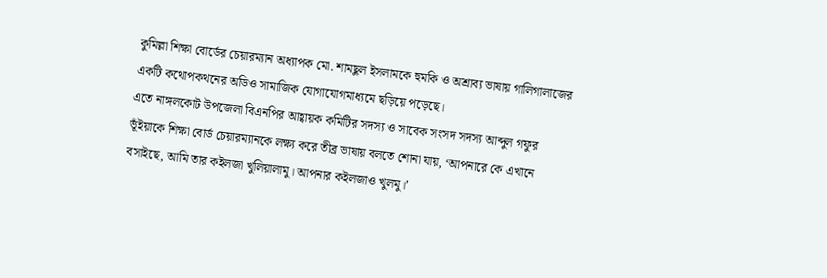কুমিল্লা শিক্ষা বোর্ডের চেয়ারম্যান অধ্যাপক মো. শামছুল ইসলামকে হুমকি ও অশ্রাব্য ভাষায় গালিগালাজের একটি কথোপকথনের অডিও সামাজিক যোগাযোগমাধ্যমে ছড়িয়ে পড়েছে।
এতে নাঙ্গলকোট উপজেলা বিএনপির আহ্বায়ক কমিটির সদস্য ও সাবেক সংসদ সদস্য আব্দুল গফুর ভূঁইয়াকে শিক্ষা বোর্ড চেয়ারম্যানকে লক্ষ্য করে তীব্র ভাষায় বলতে শোনা যায়, ‘আপনারে কে এখানে বসাইছে, আমি তার কইলজা খুলিয়ালামু। আপনার কইলজাও খুলমু।’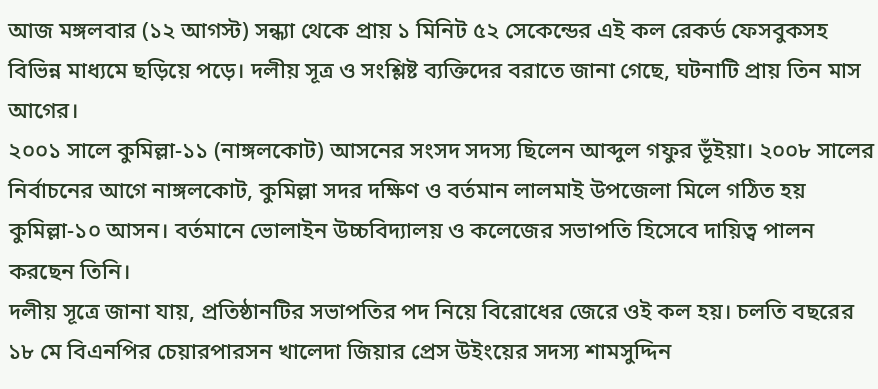আজ মঙ্গলবার (১২ আগস্ট) সন্ধ্যা থেকে প্রায় ১ মিনিট ৫২ সেকেন্ডের এই কল রেকর্ড ফেসবুকসহ বিভিন্ন মাধ্যমে ছড়িয়ে পড়ে। দলীয় সূত্র ও সংশ্লিষ্ট ব্যক্তিদের বরাতে জানা গেছে, ঘটনাটি প্রায় তিন মাস আগের।
২০০১ সালে কুমিল্লা-১১ (নাঙ্গলকোট) আসনের সংসদ সদস্য ছিলেন আব্দুল গফুর ভূঁইয়া। ২০০৮ সালের নির্বাচনের আগে নাঙ্গলকোট, কুমিল্লা সদর দক্ষিণ ও বর্তমান লালমাই উপজেলা মিলে গঠিত হয় কুমিল্লা-১০ আসন। বর্তমানে ভোলাইন উচ্চবিদ্যালয় ও কলেজের সভাপতি হিসেবে দায়িত্ব পালন করছেন তিনি।
দলীয় সূত্রে জানা যায়, প্রতিষ্ঠানটির সভাপতির পদ নিয়ে বিরোধের জেরে ওই কল হয়। চলতি বছরের ১৮ মে বিএনপির চেয়ারপারসন খালেদা জিয়ার প্রেস উইংয়ের সদস্য শামসুদ্দিন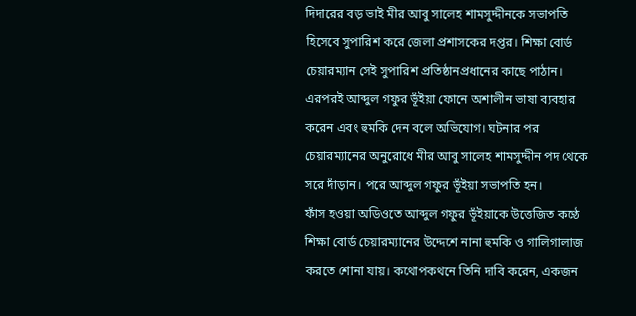দিদারের বড় ভাই মীর আবু সালেহ শামসুদ্দীনকে সভাপতি হিসেবে সুপারিশ করে জেলা প্রশাসকের দপ্তর। শিক্ষা বোর্ড চেয়ারম্যান সেই সুপারিশ প্রতিষ্ঠানপ্রধানের কাছে পাঠান। এরপরই আব্দুল গফুর ভূঁইয়া ফোনে অশালীন ভাষা ব্যবহার করেন এবং হুমকি দেন বলে অভিযোগ। ঘটনার পর চেয়ারম্যানের অনুরোধে মীর আবু সালেহ শামসুদ্দীন পদ থেকে সরে দাঁড়ান। পরে আব্দুল গফুর ভূঁইয়া সভাপতি হন।
ফাঁস হওয়া অডিওতে আব্দুল গফুর ভূঁইয়াকে উত্তেজিত কণ্ঠে শিক্ষা বোর্ড চেয়ারম্যানের উদ্দেশে নানা হুমকি ও গালিগালাজ করতে শোনা যায়। কথোপকথনে তিনি দাবি করেন, একজন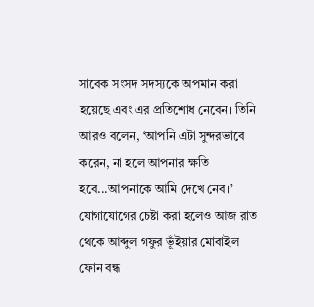সাবেক সংসদ সদস্যকে অপমান করা হয়েছে এবং এর প্রতিশোধ নেবেন। তিনি আরও বলেন, ‘আপনি এটা সুন্দরভাবে করেন, না হলে আপনার ক্ষতি হবে...আপনাকে আমি দেখে নেব।’
যোগাযোগের চেষ্টা করা হলেও আজ রাত থেকে আব্দুল গফুর ভূঁইয়ার মোবাইল ফোন বন্ধ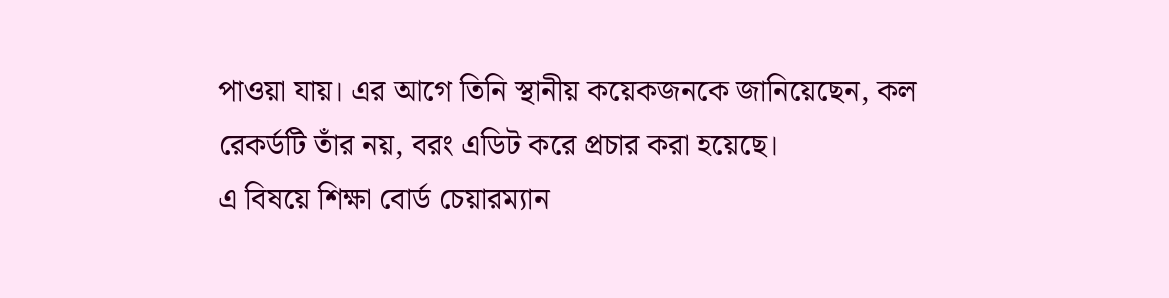পাওয়া যায়। এর আগে তিনি স্থানীয় কয়েকজনকে জানিয়েছেন, কল রেকর্ডটি তাঁর নয়, বরং এডিট করে প্রচার করা হয়েছে।
এ বিষয়ে শিক্ষা বোর্ড চেয়ারম্যান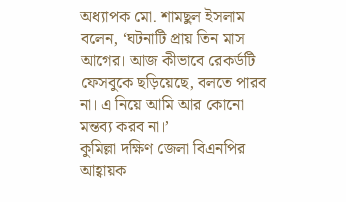অধ্যাপক মো. শামছুল ইসলাম বলেন, ‘ঘটনাটি প্রায় তিন মাস আগের। আজ কীভাবে রেকর্ডটি ফেসবুকে ছড়িয়েছে, বলতে পারব না। এ নিয়ে আমি আর কোনো মন্তব্য করব না।’
কুমিল্লা দক্ষিণ জেলা বিএনপির আহ্বায়ক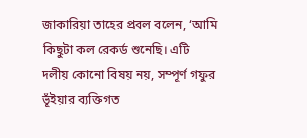জাকারিয়া তাহের প্রবল বলেন, ‘আমি কিছুটা কল রেকর্ড শুনেছি। এটি দলীয় কোনো বিষয় নয়, সম্পূর্ণ গফুর ভূঁইয়ার ব্যক্তিগত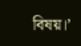বিষয়।’